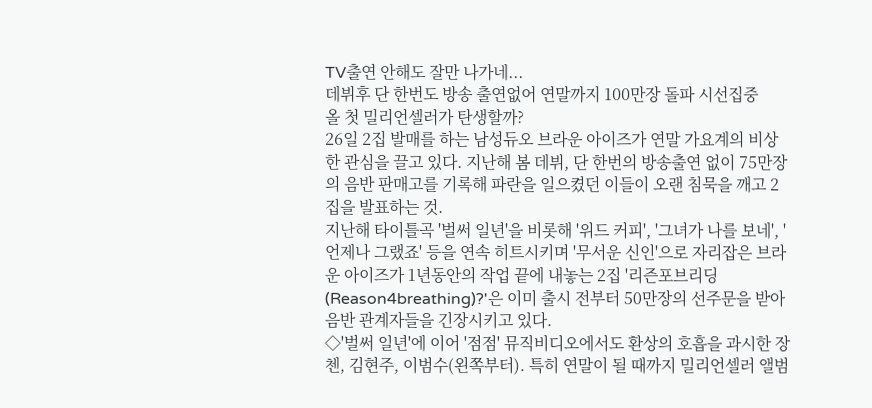TV출연 안해도 잘만 나가네...
데뷔후 단 한번도 방송 출연없어 연말까지 100만장 돌파 시선집중
올 첫 밀리언셀러가 탄생할까?
26일 2집 발매를 하는 남성듀오 브라운 아이즈가 연말 가요계의 비상한 관심을 끌고 있다. 지난해 봄 데뷔, 단 한번의 방송출연 없이 75만장의 음반 판매고를 기록해 파란을 일으켰던 이들이 오랜 침묵을 깨고 2집을 발표하는 것.
지난해 타이틀곡 '벌써 일년'을 비롯해 '위드 커피', '그녀가 나를 보네', '언제나 그랬죠' 등을 연속 히트시키며 '무서운 신인'으로 자리잡은 브라운 아이즈가 1년동안의 작업 끝에 내놓는 2집 '리즌포브리딩(Reason4breathing)?'은 이미 출시 전부터 50만장의 선주문을 받아 음반 관계자들을 긴장시키고 있다.
◇'벌써 일년'에 이어 '점점' 뮤직비디오에서도 환상의 호흡을 과시한 장첸, 김현주, 이범수(왼쪽부터). 특히 연말이 될 때까지 밀리언셀러 앨범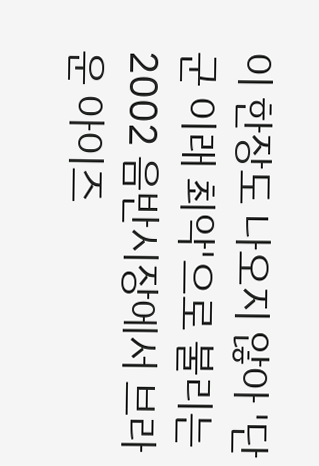이 한장도 나오지 않아 '단군 이래 최악'으로 불리는 2002 음반시장에서 브라운 아이즈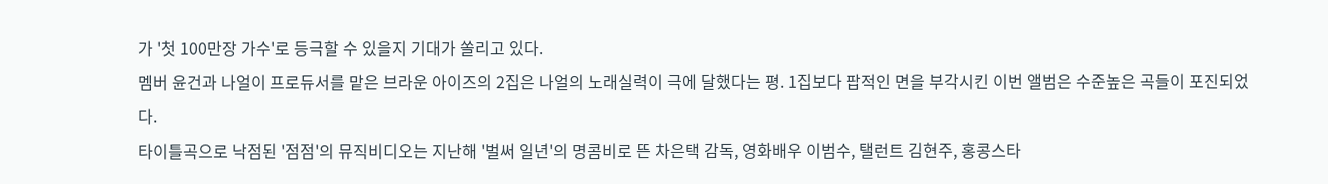가 '첫 100만장 가수'로 등극할 수 있을지 기대가 쏠리고 있다.
멤버 윤건과 나얼이 프로듀서를 맡은 브라운 아이즈의 2집은 나얼의 노래실력이 극에 달했다는 평. 1집보다 팝적인 면을 부각시킨 이번 앨범은 수준높은 곡들이 포진되었다.
타이틀곡으로 낙점된 '점점'의 뮤직비디오는 지난해 '벌써 일년'의 명콤비로 뜬 차은택 감독, 영화배우 이범수, 탤런트 김현주, 홍콩스타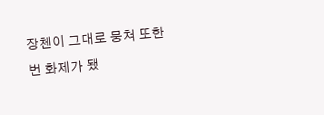장첸이 그대로 뭉쳐 또한번 화제가 됐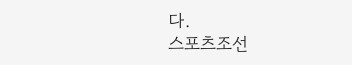다.
스포츠조선